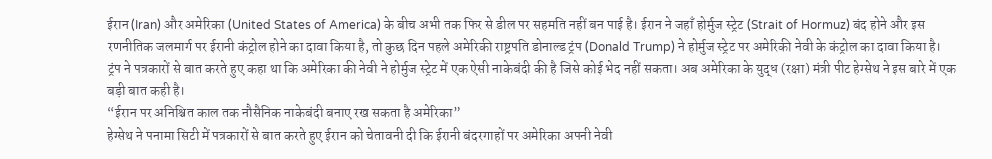ईरान (Iran) और अमेरिका (United States of America) के बीच अभी तक फिर से डील पर सहमति नहीं बन पाई है। ईरान ने जहाँ होर्मुज स्ट्रेट (Strait of Hormuz) बंद होने और इस रणनीतिक जलमार्ग पर ईरानी कंट्रोल होने का दावा किया है, तो कुछ दिन पहले अमेरिकी राष्ट्रपति डोनाल्ड ट्रंप (Donald Trump) ने होर्मुज स्ट्रेट पर अमेरिकी नेवी के कंट्रोल का दावा किया है। ट्रंप ने पत्रकारों से बात करते हुए कहा था कि अमेरिका की नेवी ने होर्मुज स्ट्रेट में एक ऐसी नाकेबंदी की है जिसे कोई भेद नहीं सकता। अब अमेरिका के युद्ध (रक्षा) मंत्री पीट हेग्सेथ ने इस बारे में एक बड़ी बात कही है।
“ईरान पर अनिश्चित काल तक नौसैनिक नाकेबंदी बनाए रख सकता है अमेरिका”
हेग्सेथ ने पनामा सिटी में पत्रकारों से बात करते हुए ईरान को चेतावनी दी कि ईरानी बंदरगाहों पर अमेरिका अपनी नेवी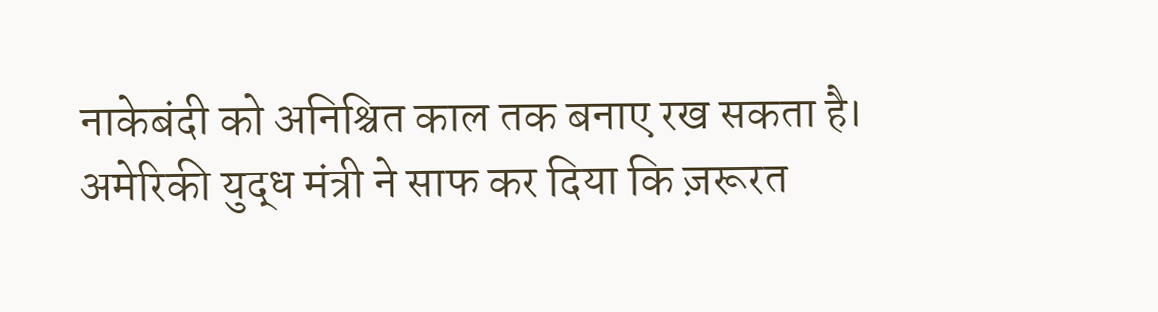नाकेबंदी को अनिश्चित काल तक बनाए रख सकता है। अमेरिकी युद्ध मंत्री ने साफ कर दिया कि ज़रूरत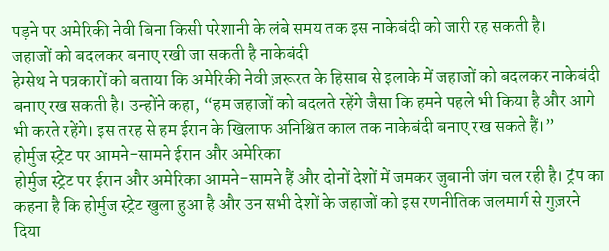पड़ने पर अमेरिकी नेवी बिना किसी परेशानी के लंबे समय तक इस नाकेबंदी को जारी रह सकती है।
जहाजों को बदलकर बनाए रखी जा सकती है नाकेबंदी
हेग्सेथ ने पत्रकारों को बताया कि अमेरिकी नेवी ज़रूरत के हिसाब से इलाके में जहाजों को बदलकर नाकेबंदी बनाए रख सकती है। उन्होंने कहा, “हम जहाजों को बदलते रहेंगे जैसा कि हमने पहले भी किया है और आगे भी करते रहेंगे। इस तरह से हम ईरान के खिलाफ अनिश्चित काल तक नाकेबंदी बनाए रख सकते हैं।”
होर्मुज स्ट्रेट पर आमने-सामने ईरान और अमेरिका
होर्मुज स्ट्रेट पर ईरान और अमेरिका आमने-सामने हैं और दोनों देशों में जमकर जुबानी जंग चल रही है। ट्रंप का कहना है कि होर्मुज स्ट्रेट खुला हुआ है और उन सभी देशों के जहाजों को इस रणनीतिक जलमार्ग से गुज़रने दिया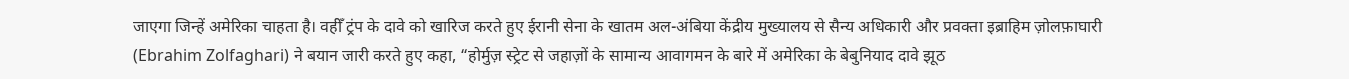जाएगा जिन्हें अमेरिका चाहता है। वहीँ ट्रंप के दावे को खारिज करते हुए ईरानी सेना के खातम अल-अंबिया केंद्रीय मुख्यालय से सैन्य अधिकारी और प्रवक्ता इब्राहिम ज़ोलफ़ाघारी (Ebrahim Zolfaghari) ने बयान जारी करते हुए कहा, “होर्मुज़ स्ट्रेट से जहाज़ों के सामान्य आवागमन के बारे में अमेरिका के बेबुनियाद दावे झूठ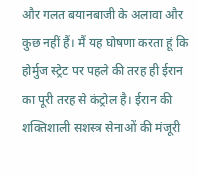और गलत बयानबाजी के अलावा और कुछ नहीं हैं। मैं यह घोषणा करता हूं कि होर्मुज स्ट्रेट पर पहले की तरह ही ईरान का पूरी तरह से कंट्रोल है। ईरान की शक्तिशाली सशस्त्र सेनाओं की मंजूरी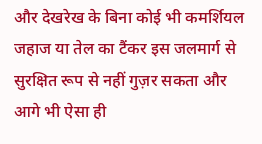और देखरेख के बिना कोई भी कमर्शियल जहाज या तेल का टैंकर इस जलमार्ग से सुरक्षित रूप से नहीं गुज़र सकता और आगे भी ऐसा ही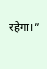रहेगा।”